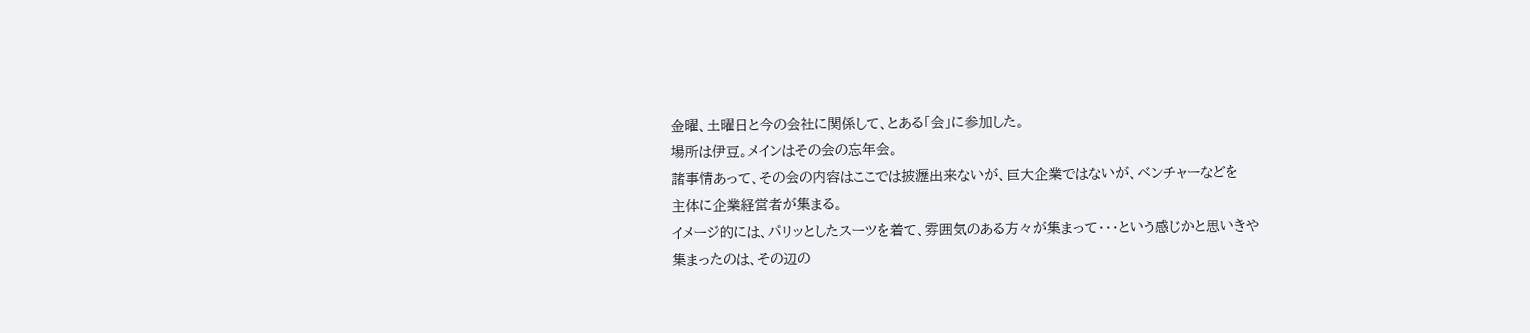金曜、土曜日と今の会社に関係して、とある「会」に参加した。
場所は伊豆。メインはその会の忘年会。
諸事情あって、その会の内容はここでは披瀝出来ないが、巨大企業ではないが、ベンチャーなどを
主体に企業経営者が集まる。
イメージ的には、パリッとしたスーツを着て、雰囲気のある方々が集まって・・・という感じかと思いきや
集まったのは、その辺の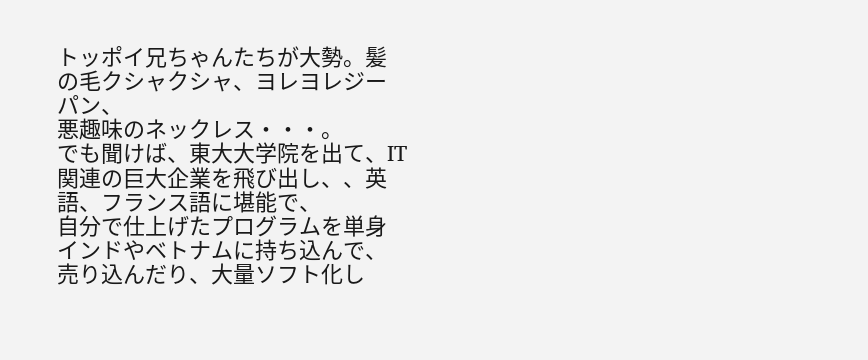トッポイ兄ちゃんたちが大勢。髪の毛クシャクシャ、ヨレヨレジーパン、
悪趣味のネックレス・・・。
でも聞けば、東大大学院を出て、IT関連の巨大企業を飛び出し、、英語、フランス語に堪能で、
自分で仕上げたプログラムを単身インドやベトナムに持ち込んで、売り込んだり、大量ソフト化し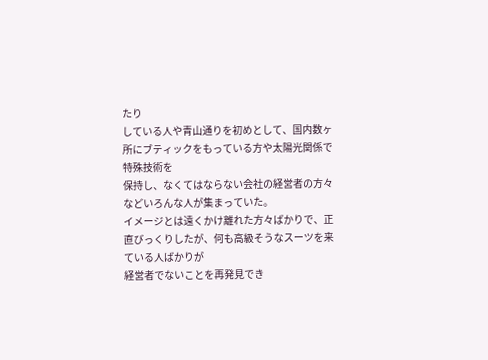たり
している人や青山通りを初めとして、国内数ヶ所にブティックをもっている方や太陽光関係で特殊技術を
保持し、なくてはならない会社の経営者の方々などいろんな人が集まっていた。
イメージとは遠くかけ離れた方々ばかりで、正直びっくりしたが、何も高級そうなスーツを来ている人ばかりが
経営者でないことを再発見でき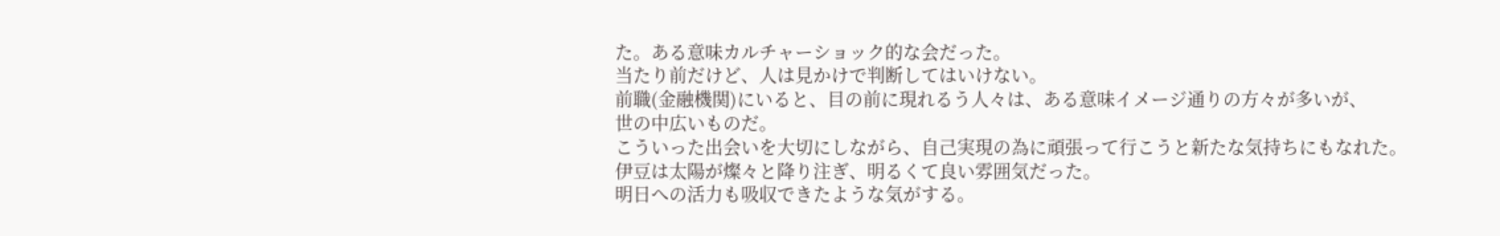た。ある意味カルチャーショック的な会だった。
当たり前だけど、人は見かけで判断してはいけない。
前職(金融機関)にいると、目の前に現れるう人々は、ある意味イメージ通りの方々が多いが、
世の中広いものだ。
こういった出会いを大切にしながら、自己実現の為に頑張って行こうと新たな気持ちにもなれた。
伊豆は太陽が燦々と降り注ぎ、明るくて良い雰囲気だった。
明日への活力も吸収できたような気がする。